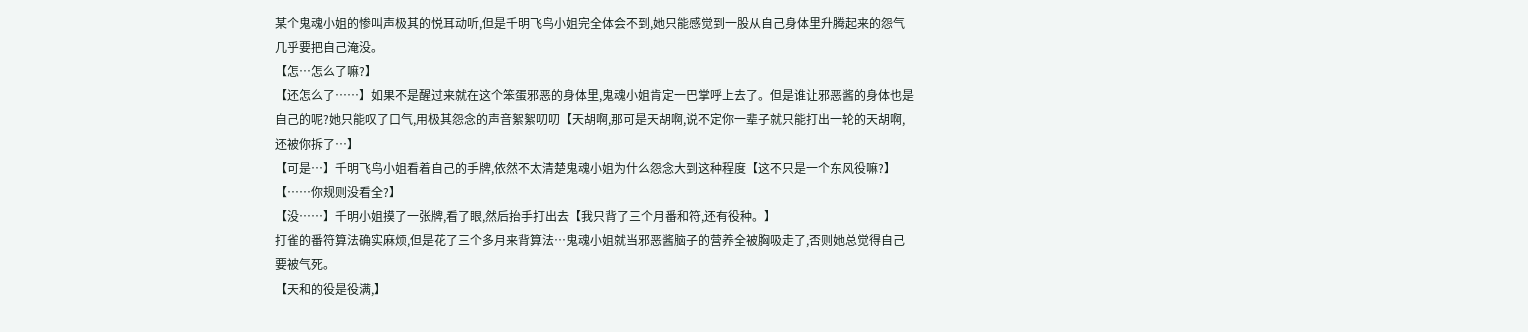某个鬼魂小姐的惨叫声极其的悦耳动听,但是千明飞鸟小姐完全体会不到,她只能感觉到一股从自己身体里升腾起来的怨气几乎要把自己淹没。
【怎…怎么了嘛?】
【还怎么了……】如果不是醒过来就在这个笨蛋邪恶的身体里,鬼魂小姐肯定一巴掌呼上去了。但是谁让邪恶酱的身体也是自己的呢?她只能叹了口气,用极其怨念的声音絮絮叨叨【天胡啊,那可是天胡啊,说不定你一辈子就只能打出一轮的天胡啊,还被你拆了…】
【可是…】千明飞鸟小姐看着自己的手牌,依然不太清楚鬼魂小姐为什么怨念大到这种程度【这不只是一个东风役嘛?】
【……你规则没看全?】
【没……】千明小姐摸了一张牌,看了眼,然后抬手打出去【我只背了三个月番和符,还有役种。】
打雀的番符算法确实麻烦,但是花了三个多月来背算法…鬼魂小姐就当邪恶酱脑子的营养全被胸吸走了,否则她总觉得自己要被气死。
【天和的役是役满,】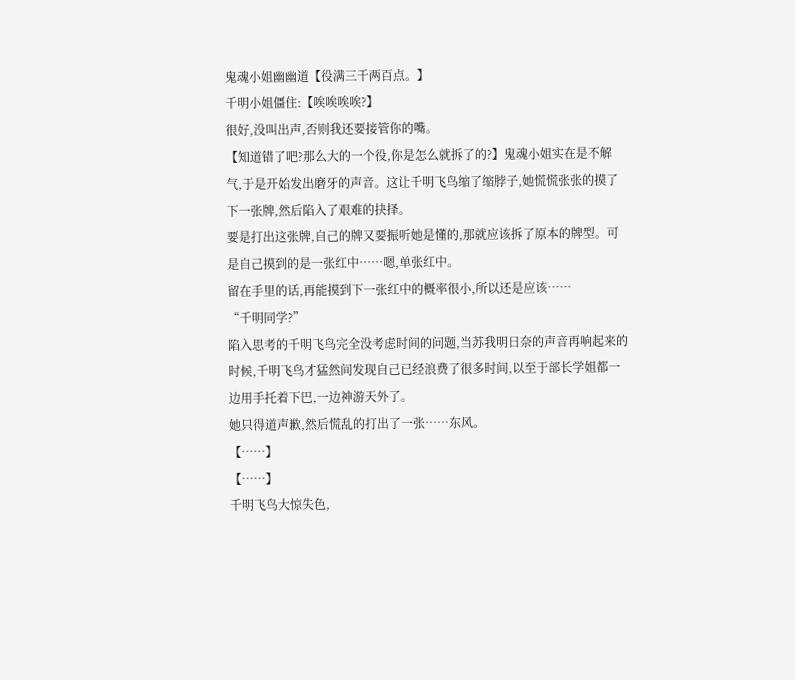鬼魂小姐幽幽道【役满三千两百点。】
千明小姐僵住:【唉唉唉唉?】
很好,没叫出声,否则我还要接管你的嘴。
【知道错了吧?那么大的一个役,你是怎么就拆了的?】鬼魂小姐实在是不解气,于是开始发出磨牙的声音。这让千明飞鸟缩了缩脖子,她慌慌张张的摸了下一张牌,然后陷入了艰难的抉择。
要是打出这张牌,自己的牌又要振听她是懂的,那就应该拆了原本的牌型。可是自己摸到的是一张红中……嗯,单张红中。
留在手里的话,再能摸到下一张红中的概率很小,所以还是应该……
“千明同学?”
陷入思考的千明飞鸟完全没考虑时间的问题,当苏我明日奈的声音再响起来的时候,千明飞鸟才猛然间发现自己已经浪费了很多时间,以至于部长学姐都一边用手托着下巴,一边神游天外了。
她只得道声歉,然后慌乱的打出了一张……东风。
【……】
【……】
千明飞鸟大惊失色,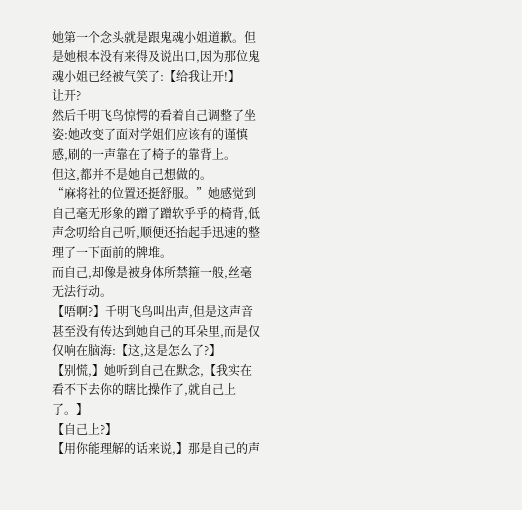她第一个念头就是跟鬼魂小姐道歉。但是她根本没有来得及说出口,因为那位鬼魂小姐已经被气笑了:【给我让开!】
让开?
然后千明飞鸟惊愕的看着自己调整了坐姿:她改变了面对学姐们应该有的谨慎感,刷的一声靠在了椅子的靠背上。
但这,都并不是她自己想做的。
“麻将社的位置还挺舒服。”她感觉到自己毫无形象的蹭了蹭软乎乎的椅背,低声念叨给自己听,顺便还抬起手迅速的整理了一下面前的牌堆。
而自己,却像是被身体所禁箍一般,丝毫无法行动。
【唔啊?】千明飞鸟叫出声,但是这声音甚至没有传达到她自己的耳朵里,而是仅仅响在脑海:【这,这是怎么了?】
【别慌,】她听到自己在默念,【我实在看不下去你的瞎比操作了,就自己上了。】
【自己上?】
【用你能理解的话来说,】那是自己的声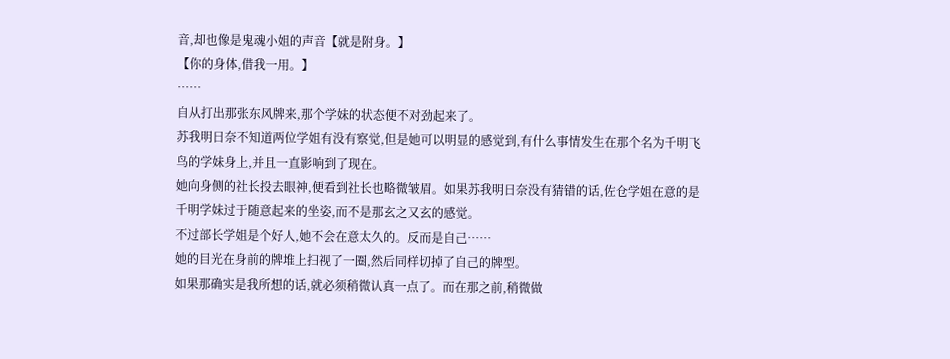音,却也像是鬼魂小姐的声音【就是附身。】
【你的身体,借我一用。】
……
自从打出那张东风牌来,那个学妹的状态便不对劲起来了。
苏我明日奈不知道两位学姐有没有察觉,但是她可以明显的感觉到,有什么事情发生在那个名为千明飞鸟的学妹身上,并且一直影响到了现在。
她向身侧的社长投去眼神,便看到社长也略微皱眉。如果苏我明日奈没有猜错的话,佐仓学姐在意的是千明学妹过于随意起来的坐姿,而不是那玄之又玄的感觉。
不过部长学姐是个好人,她不会在意太久的。反而是自己……
她的目光在身前的牌堆上扫视了一圈,然后同样切掉了自己的牌型。
如果那确实是我所想的话,就必须稍微认真一点了。而在那之前,稍微做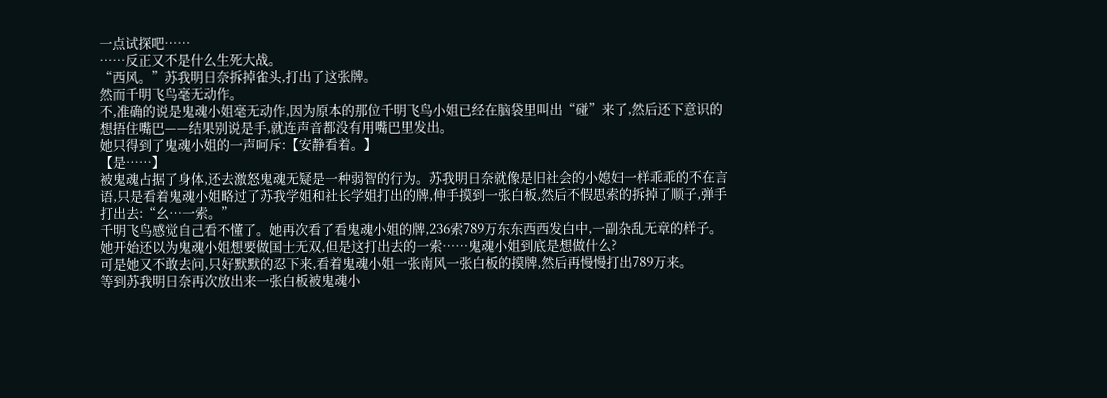一点试探吧……
……反正又不是什么生死大战。
“西风。”苏我明日奈拆掉雀头,打出了这张牌。
然而千明飞鸟毫无动作。
不,准确的说是鬼魂小姐毫无动作,因为原本的那位千明飞鸟小姐已经在脑袋里叫出“碰”来了,然后还下意识的想捂住嘴巴——结果别说是手,就连声音都没有用嘴巴里发出。
她只得到了鬼魂小姐的一声呵斥:【安静看着。】
【是……】
被鬼魂占据了身体,还去激怒鬼魂无疑是一种弱智的行为。苏我明日奈就像是旧社会的小媳妇一样乖乖的不在言语,只是看着鬼魂小姐略过了苏我学姐和社长学姐打出的牌,伸手摸到一张白板,然后不假思索的拆掉了顺子,弹手打出去:“幺…一索。”
千明飞鸟感觉自己看不懂了。她再次看了看鬼魂小姐的牌,236索789万东东西西发白中,一副杂乱无章的样子。她开始还以为鬼魂小姐想要做国士无双,但是这打出去的一索……鬼魂小姐到底是想做什么?
可是她又不敢去问,只好默默的忍下来,看着鬼魂小姐一张南风一张白板的摸牌,然后再慢慢打出789万来。
等到苏我明日奈再次放出来一张白板被鬼魂小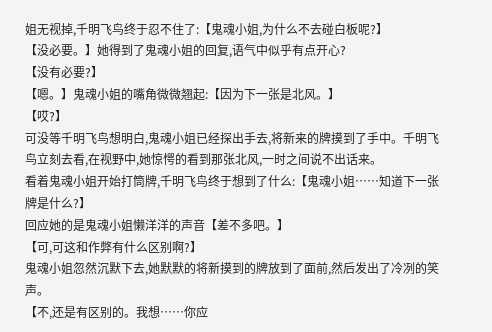姐无视掉,千明飞鸟终于忍不住了:【鬼魂小姐,为什么不去碰白板呢?】
【没必要。】她得到了鬼魂小姐的回复,语气中似乎有点开心?
【没有必要?】
【嗯。】鬼魂小姐的嘴角微微翘起:【因为下一张是北风。】
【哎?】
可没等千明飞鸟想明白,鬼魂小姐已经探出手去,将新来的牌摸到了手中。千明飞鸟立刻去看,在视野中,她惊愕的看到那张北风,一时之间说不出话来。
看着鬼魂小姐开始打筒牌,千明飞鸟终于想到了什么:【鬼魂小姐……知道下一张牌是什么?】
回应她的是鬼魂小姐懒洋洋的声音【差不多吧。】
【可,可这和作弊有什么区别啊?】
鬼魂小姐忽然沉默下去,她默默的将新摸到的牌放到了面前,然后发出了冷冽的笑声。
【不,还是有区别的。我想……你应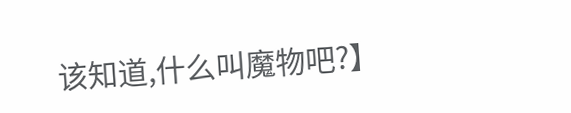该知道,什么叫魔物吧?】